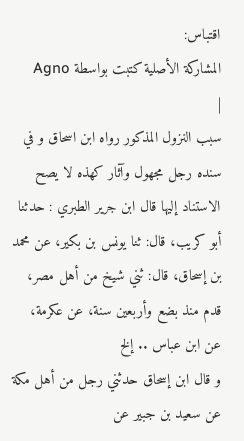اقتباس:
المشاركة الأصلية كتبت بواسطة Agno
|
سبب النزول المذكور رواه ابن اسحاق و في سنده رجل مجهول وآثار كهذه لا يصح الاستناد إليها قال ابن جرير الطبري : حدثنا أبو كريب، قال: ثنا يونس بن بكير، عن محمد بن إسحاق، قال: ثني شيخ من أهل مصر، قدم منذ بضع وأربعين سنة، عن عكرمة، عن ابن عباس .. إلخ
و قال ابن إسحاق حدثني رجل من أهل مكة عن سعيد بن جبير عن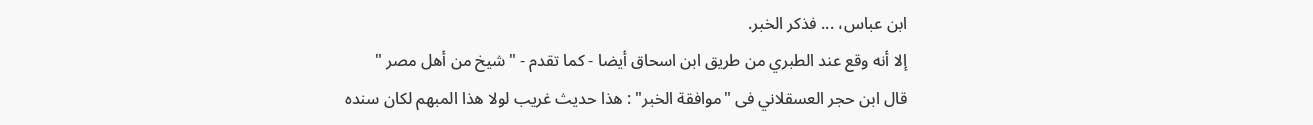ابن عباس، ... فذكر الخبر.
إلا أنه وقع عند الطبري من طريق ابن اسحاق أيضا - كما تقدم - "شيخ من أهل مصر "
قال ابن حجر العسقلاني فى "موافقة الخبر" : هذا حديث غريب لولا هذا المبهم لكان سنده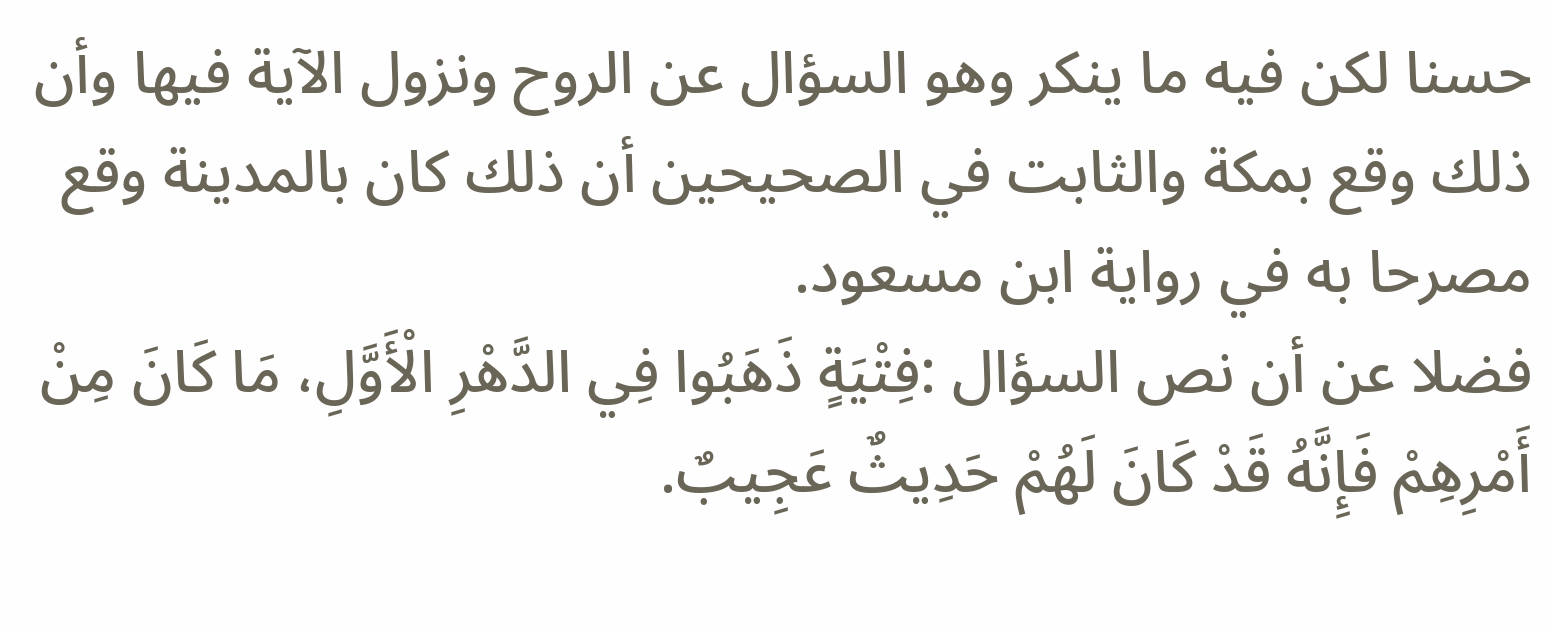حسنا لكن فيه ما ينكر وهو السؤال عن الروح ونزول الآية فيها وأن ذلك وقع بمكة والثابت في الصحيحين أن ذلك كان بالمدينة وقع مصرحا به في رواية ابن مسعود.
فضلا عن أن نص السؤال :فِتْيَةٍ ذَهَبُوا فِي الدَّهْرِ الْأَوَّلِ، مَا كَانَ مِنْ أَمْرِهِمْ فَإِنَّهُ قَدْ كَانَ لَهُمْ حَدِيثٌ عَجِيبٌ.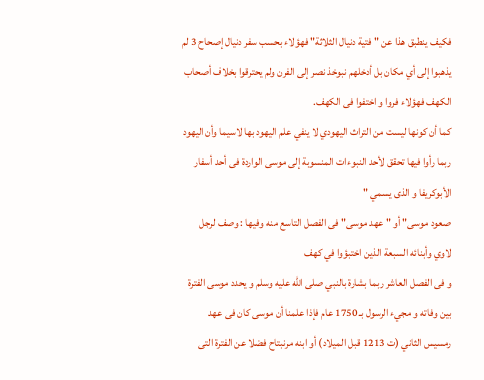فكيف ينطبق هذا عن " فتية دنيال الثلاثة" فهؤلاء بحسب سفر دنيال إصحاح 3 لم يذهبوا إلى أي مكان بل أدخلهم نبوخذ نصر إلى الفرن ولم يحترقوا بخلاف أصحاب الكهف فهؤلاء فروا و اختفوا فى الكهف.
كما أن كونها ليست من التراث اليهودي لا ينفي علم اليهود بها لاسيما وأن اليهود ربما رأوا فيها تحقق لأحد النبوءات المنسوبة إلى موسى الواردة فى أحد أسفار الأبوكريفا و الذى يسمي "
صعود موسى" أو " عهد موسى" فى الفصل التاسع منه وفيها : وصف لرجل لاوي وأبنائه السبعة الذين اختبؤوا في كهف
و فى الفصل العاشر ربما بشارة بالنبي صلى الله عليه وسلم و يحدد موسى الفترة بين وفاته و مجيء الرسول بـ 1750 عام فإذا علمنا أن موسى كان فى عهد رمسيس الثاني (ت 1213 قبل الميلاد) أو ابنه مرنبتاح فضلا عن الفترة التى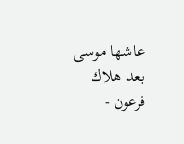عاشها موسى بعد هلاك فرعون -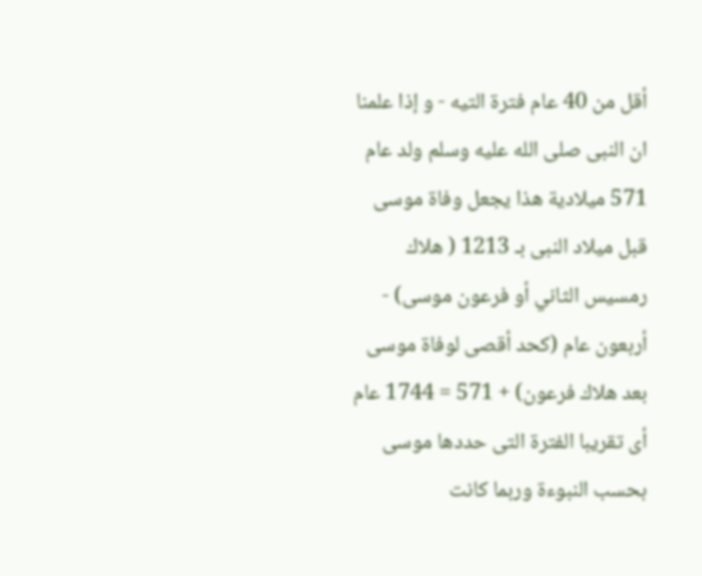أقل من 40 عام فترة التيه - و إذا علمنا ان النبى صلى الله عليه وسلم ولد عام 571 ميلادية هذا يجعل وفاة موسى قبل ميلاد النبى بـ 1213 ( هلاك رمسيس الثاني أو فرعون موسى) - أربعون عام (كحد أقصى لوفاة موسى بعد هلاك فرعون) + 571 = 1744 عام أى تقريبا الفترة التى حددها موسى بحسب النبوءة وربما كانت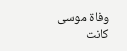وفاة موسى كانت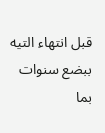قبل انتهاء التيه ببضع سنوات بما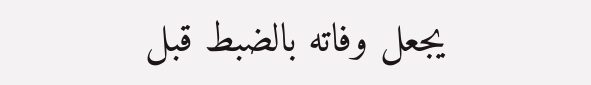يجعل وفاته بالضبط قبل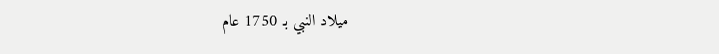ميلاد النبي بـ 1750 عام